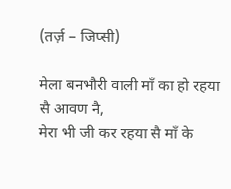(तर्ज़ – जिप्सी)

मेला बनभौरी वाली माँ का हो रहया सै आवण नै,
मेरा भी जी कर रहया सै माँ के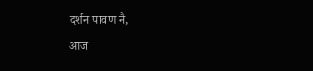दर्शन पावण नै,
आज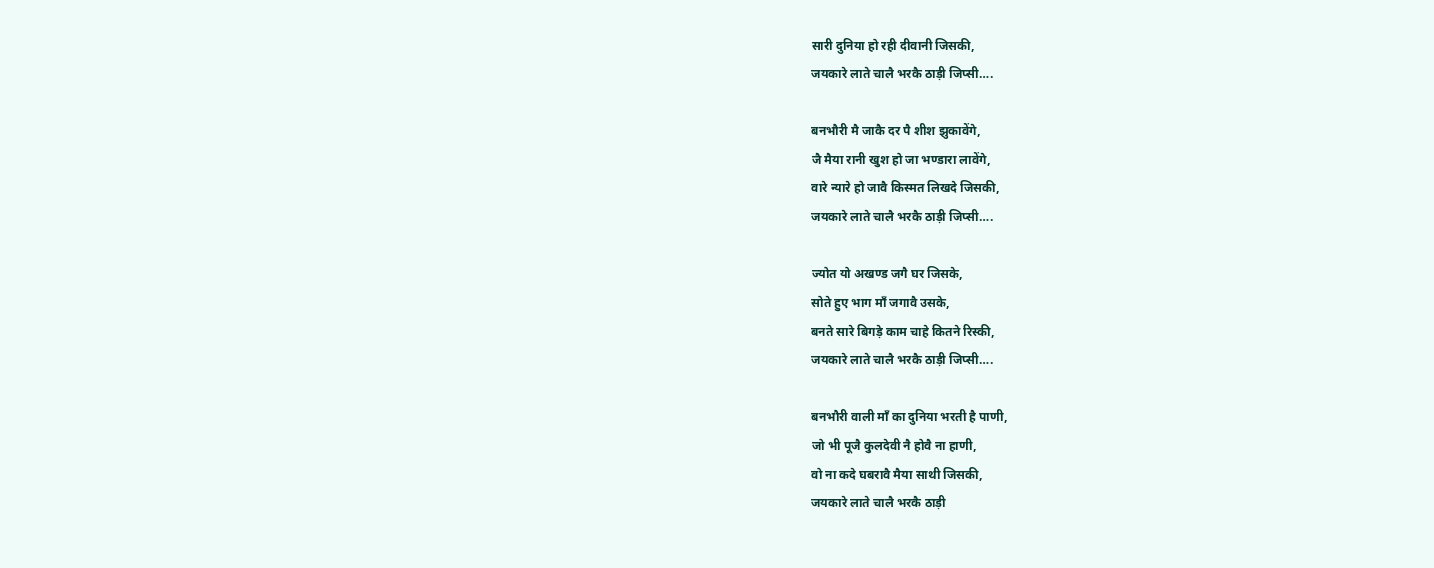सारी दुनिया हो रही दीवानी जिसकी,
जयकारे लाते चालै भरकै ठाड़ी जिप्सी….

बनभौरी मै जाकै दर पै शीश झुकावेंगे,
जै मैया रानी खुश हो जा भण्डारा लावेंगे,
वारे न्यारे हो जावै किस्मत लिखदे जिसकी,
जयकारे लाते चालै भरकै ठाड़ी जिप्सी….

ज्योत यो अखण्ड जगै घर जिसके,
सोते हुए भाग माँ जगावै उसके,
बनते सारे बिगड़े काम चाहे कितने रिस्की,
जयकारे लाते चालै भरकै ठाड़ी जिप्सी….

बनभौरी वाली माँ का दुनिया भरती है पाणी,
जो भी पूजै कुलदेवी नै होवै ना हाणी,
वो ना कदे घबरावै मैया साथी जिसकी,
जयकारे लाते चालै भरकै ठाड़ी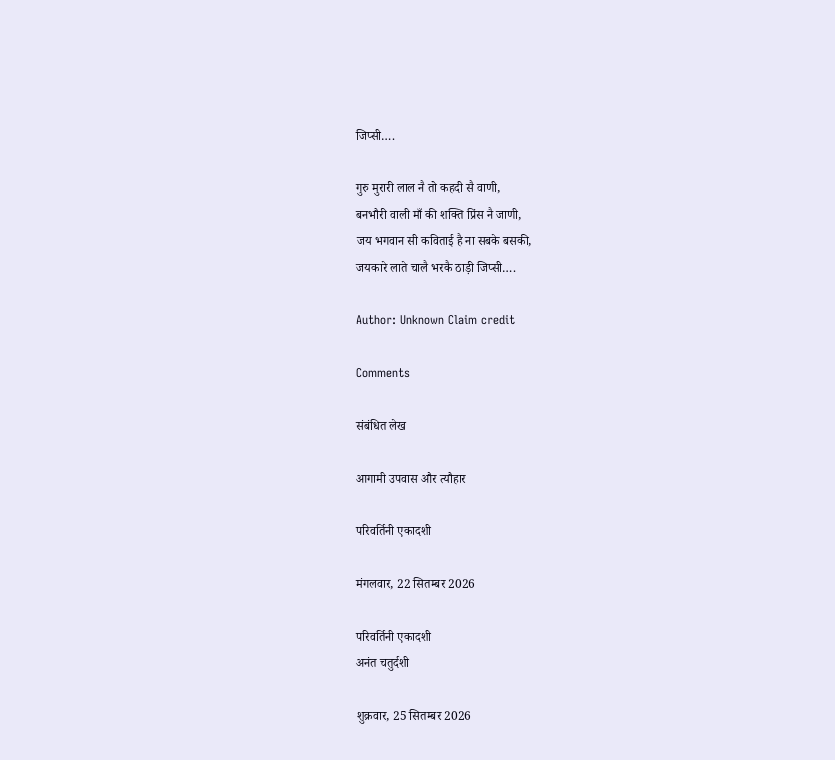जिप्सी….

गुरु मुरारी लाल नै तो कहदी सै वाणी,
बनभौरी वाली माँ की शक्ति प्रिंस नै जाणी,
जय भगवान सी कविताई है ना सबके बसकी,
जयकारे लाते चालै भरकै ठाड़ी जिप्सी….

Author: Unknown Claim credit

Comments

संबंधित लेख

आगामी उपवास और त्यौहार

परिवर्तिनी एकादशी

मंगलवार, 22 सितम्बर 2026

परिवर्तिनी एकादशी
अनंत चतुर्दशी

शुक्रवार, 25 सितम्बर 2026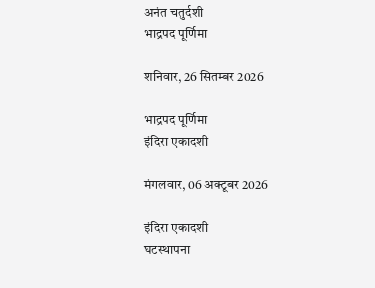अनंत चतुर्दशी
भाद्रपद पूर्णिमा

शनिवार, 26 सितम्बर 2026

भाद्रपद पूर्णिमा
इंदिरा एकादशी

मंगलवार, 06 अक्टूबर 2026

इंदिरा एकादशी
घटस्थापना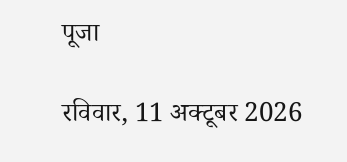पूजा

रविवार, 11 अक्टूबर 2026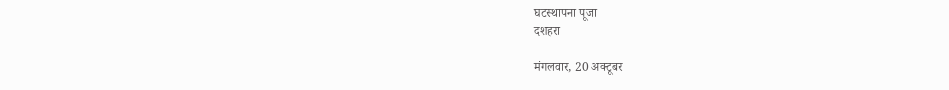घटस्थापना पूजा
दशहरा

मंगलवार, 20 अक्टूबर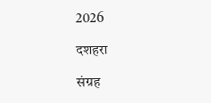2026

दशहरा

संग्रह